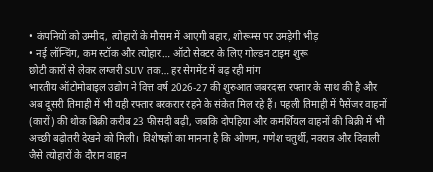• कंपनियों को उम्मीद, त्योहारों के मौसम में आएगी बहार, शोरूम्स पर उमड़ेगी भीड़
• नई लॉन्चिंग, कम स्टॉक और त्योहार… ऑटो सेक्टर के लिए गोल्डन टाइम शुरू
छोटी कारों से लेकर लग्जरी SUV तक… हर सेगमेंट में बढ़ रही मांग
भारतीय ऑटोमोबाइल उद्योग ने वित्त वर्ष 2026-27 की शुरुआत जबरदस्त रफ्तार के साथ की है और अब दूसरी तिमाही में भी यही रफ्तार बरकरार रहने के संकेत मिल रहे हैं। पहली तिमाही में पैसेंजर वाहनों (कारों) की थोक बिक्री करीब 23 फीसदी बढ़ी, जबकि दोपहिया और कमर्शियल वाहनों की बिक्री में भी अच्छी बढ़ोतरी देखने को मिली। विशेषज्ञों का मानना है कि ओणम, गणेश चतुर्थी, नवरात्र और दिवाली जैसे त्योहारों के दौरान वाहन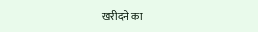खरीदने का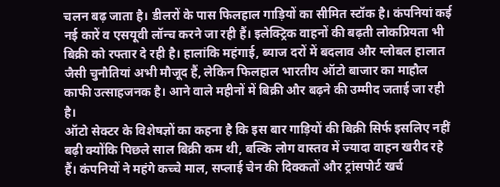चलन बढ़ जाता है। डीलरों के पास फिलहाल गाड़ियों का सीमित स्टॉक है। कंपनियां कई नई कारें व एसयूवी लॉन्च करने जा रही हैं। इलेक्ट्रिक वाहनों की बढ़ती लोकप्रियता भी बिक्री को रफ्तार दे रही है। हालांकि महंगाई, ब्याज दरों में बदलाव और ग्लोबल हालात जैसी चुनौतियां अभी मौजूद हैं, लेकिन फिलहाल भारतीय ऑटो बाजार का माहौल काफी उत्साहजनक है। आने वाले महीनों में बिक्री और बढ़ने की उम्मीद जताई जा रही है।
ऑटो सेक्टर के विशेषज्ञों का कहना है कि इस बार गाड़ियों की बिक्री सिर्फ इसलिए नहीं बढ़ी क्योंकि पिछले साल बिक्री कम थी, बल्कि लोग वास्तव में ज्यादा वाहन खरीद रहे हैं। कंपनियों ने महंगे कच्चे माल, सप्लाई चेन की दिक्कतों और ट्रांसपोर्ट खर्च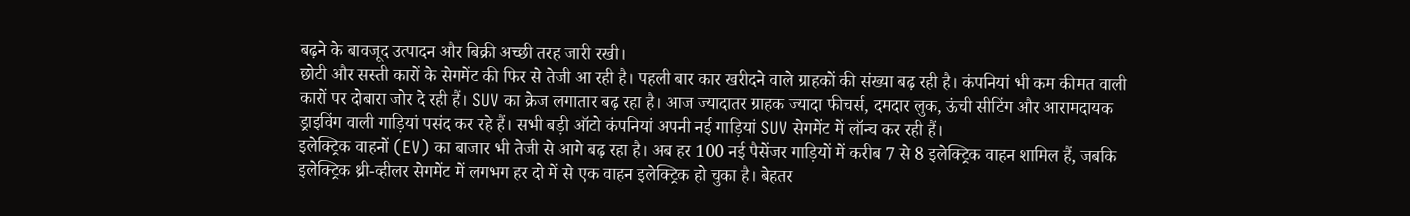बढ़ने के बावजूद उत्पादन और बिक्री अच्छी तरह जारी रखी।
छोटी और सस्ती कारों के सेगमेंट की फिर से तेजी आ रही है। पहली बार कार खरीदने वाले ग्राहकों की संख्या बढ़ रही है। कंपनियां भी कम कीमत वाली कारों पर दोबारा जोर दे रही हैं। SUV का क्रेज लगातार बढ़ रहा है। आज ज्यादातर ग्राहक ज्यादा फीचर्स, दमदार लुक, ऊंची सीटिंग और आरामदायक ड्राइविंग वाली गाड़ियां पसंद कर रहे हैं। सभी बड़ी ऑटो कंपनियां अपनी नई गाड़ियां SUV सेगमेंट में लॉन्च कर रही हैं।
इलेक्ट्रिक वाहनों (EV) का बाजार भी तेजी से आगे बढ़ रहा है। अब हर 100 नई पैसेंजर गाड़ियों में करीब 7 से 8 इलेक्ट्रिक वाहन शामिल हैं, जबकि इलेक्ट्रिक थ्री-व्हीलर सेगमेंट में लगभग हर दो में से एक वाहन इलेक्ट्रिक हो चुका है। बेहतर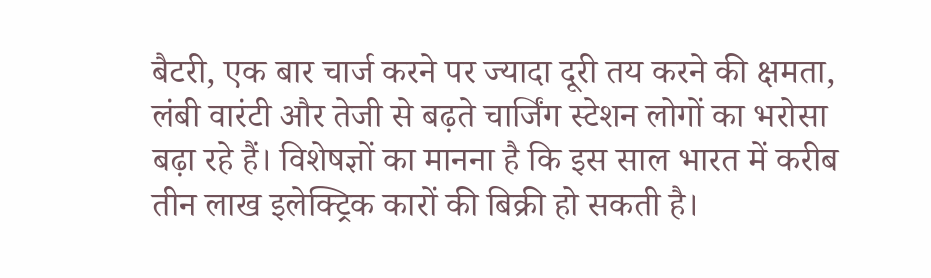बैटरी, एक बार चार्ज करने पर ज्यादा दूरी तय करने की क्षमता, लंबी वारंटी और तेजी से बढ़ते चार्जिंग स्टेशन लोगों का भरोसा बढ़ा रहे हैं। विशेषज्ञों का मानना है कि इस साल भारत में करीब तीन लाख इलेक्ट्रिक कारों की बिक्री हो सकती है।